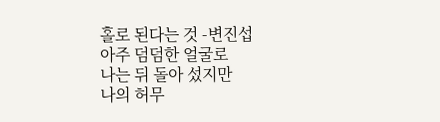홀로 된다는 것 -변진섭
아주 덤덤한 얼굴로
나는 뒤 돌아 섰지만
나의 허무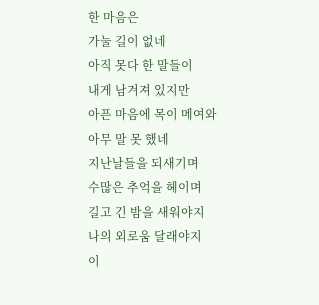한 마음은
가눌 길이 없네
아직 못다 한 말들이
내게 남겨져 있지만
아픈 마음에 목이 메여와
아무 말 못 했네
지난날들을 되새기며
수많은 추억을 헤이며
길고 긴 밤을 새워야지
나의 외로움 달래야지
이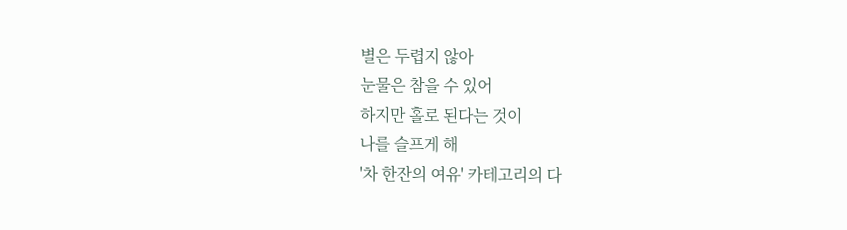별은 두렵지 않아
눈물은 참을 수 있어
하지만 홀로 된다는 것이
나를 슬프게 해
'차 한잔의 여유' 카테고리의 다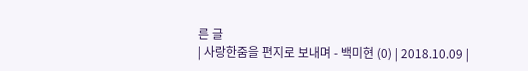른 글
| 사랑한줌을 편지로 보내며 - 백미현 (0) | 2018.10.09 |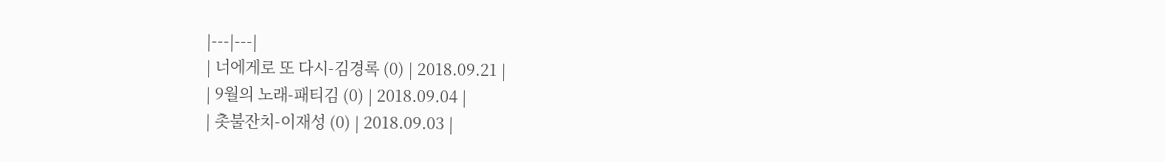|---|---|
| 너에게로 또 다시-김경록 (0) | 2018.09.21 |
| 9월의 노래-패티김 (0) | 2018.09.04 |
| 촛불잔치-이재성 (0) | 2018.09.03 |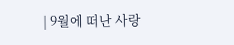| 9월에 떠난 사랑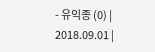- 유익종 (0) | 2018.09.01 |